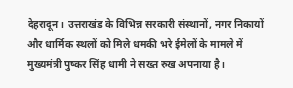देहरादून। उत्तराखंड के विभिन्न सरकारी संस्थानों, नगर निकायों और धार्मिक स्थलों को मिले धमकी भरे ईमेलों के मामले में मुख्यमंत्री पुष्कर सिंह धामी ने सख्त रुख अपनाया है।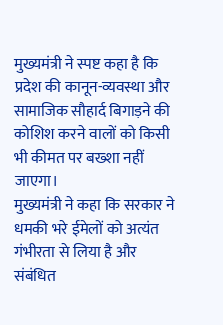मुख्यमंत्री ने स्पष्ट कहा है कि प्रदेश की कानून-व्यवस्था और सामाजिक सौहार्द बिगाड़ने की कोशिश करने वालों को किसी भी कीमत पर बख्शा नहीं जाएगा।
मुख्यमंत्री ने कहा कि सरकार ने धमकी भरे ईमेलों को अत्यंत गंभीरता से लिया है और संबंधित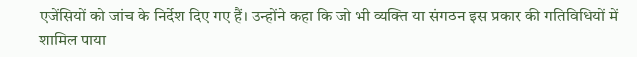एजेंसियों को जांच के निर्देश दिए गए हैं। उन्होंने कहा कि जो भी व्यक्ति या संगठन इस प्रकार की गतिविधियों में शामिल पाया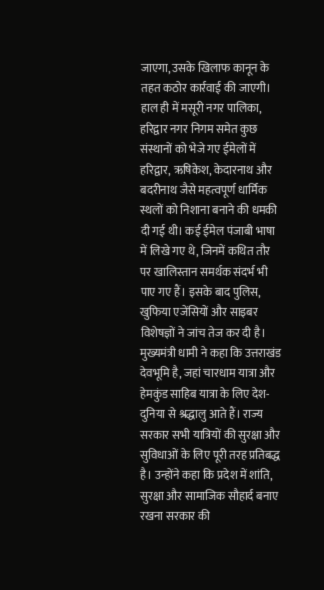जाएगा, उसके खिलाफ कानून के तहत कठोर कार्रवाई की जाएगी।
हाल ही में मसूरी नगर पालिका, हरिद्वार नगर निगम समेत कुछ संस्थानों को भेजे गए ईमेलों में हरिद्वार, ऋषिकेश, केदारनाथ और बदरीनाथ जैसे महत्वपूर्ण धार्मिक स्थलों को निशाना बनाने की धमकी दी गई थी। कई ईमेल पंजाबी भाषा में लिखे गए थे, जिनमें कथित तौर पर खालिस्तान समर्थक संदर्भ भी पाए गए हैं। इसके बाद पुलिस, खुफिया एजेंसियों और साइबर विशेषज्ञों ने जांच तेज कर दी है।
मुख्यमंत्री धामी ने कहा कि उत्तराखंड देवभूमि है, जहां चारधाम यात्रा और हेमकुंड साहिब यात्रा के लिए देश-दुनिया से श्रद्धालु आते हैं। राज्य सरकार सभी यात्रियों की सुरक्षा और सुविधाओं के लिए पूरी तरह प्रतिबद्ध है। उन्होंने कहा कि प्रदेश में शांति, सुरक्षा और सामाजिक सौहार्द बनाए रखना सरकार की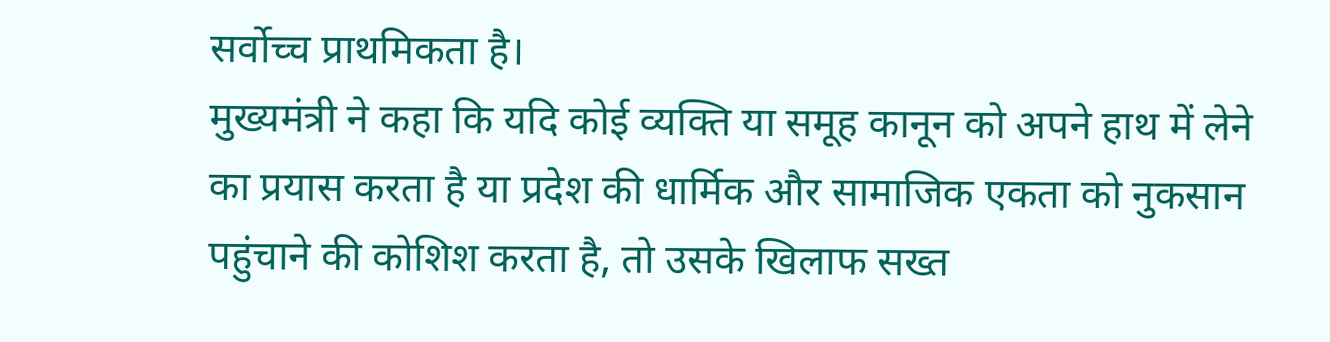सर्वोच्च प्राथमिकता है।
मुख्यमंत्री ने कहा कि यदि कोई व्यक्ति या समूह कानून को अपने हाथ में लेने का प्रयास करता है या प्रदेश की धार्मिक और सामाजिक एकता को नुकसान पहुंचाने की कोशिश करता है, तो उसके खिलाफ सख्त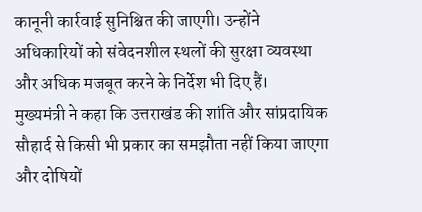कानूनी कार्रवाई सुनिश्चित की जाएगी। उन्होंने अधिकारियों को संवेदनशील स्थलों की सुरक्षा व्यवस्था और अधिक मजबूत करने के निर्देश भी दिए हैं।
मुख्यमंत्री ने कहा कि उत्तराखंड की शांति और सांप्रदायिक सौहार्द से किसी भी प्रकार का समझौता नहीं किया जाएगा और दोषियों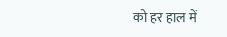को हर हाल में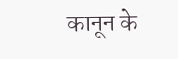कानून के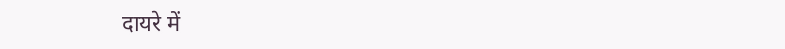दायरे में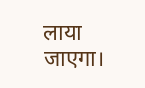लाया जाएगा।